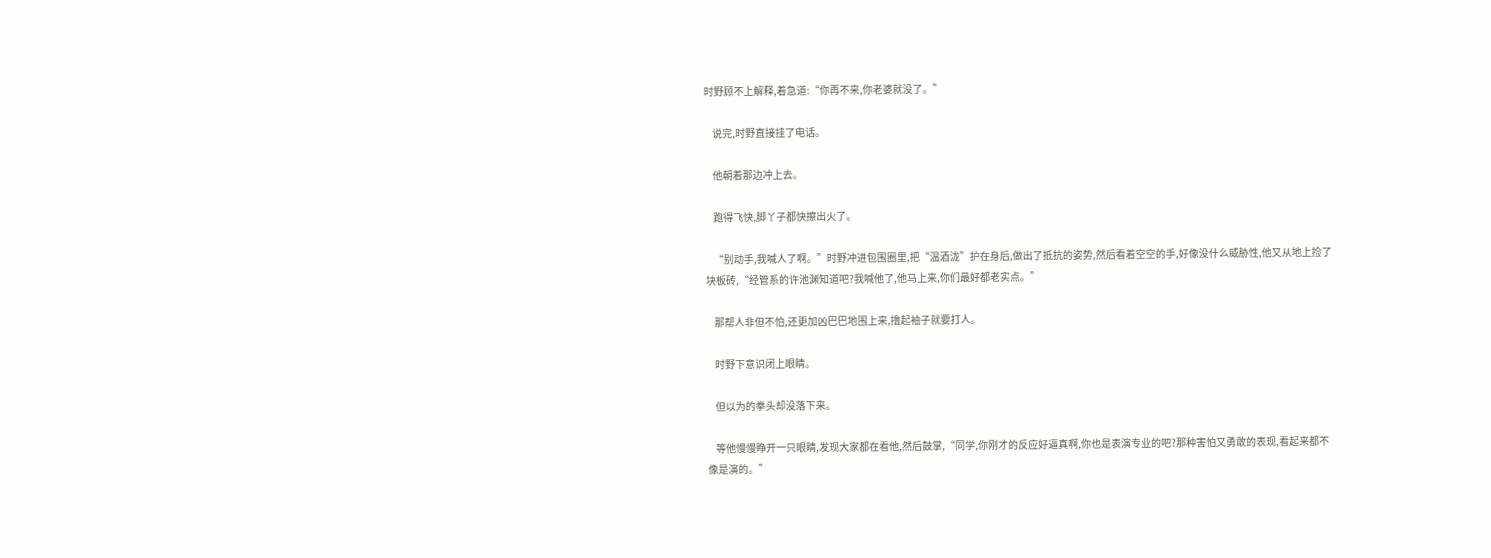时野顾不上解释,着急道:“你再不来,你老婆就没了。”

    说完,时野直接挂了电话。

    他朝着那边冲上去。

    跑得飞快,脚丫子都快擦出火了。

    “别动手,我喊人了啊。”时野冲进包围圈里,把“温酒泷”护在身后,做出了抵抗的姿势,然后看着空空的手,好像没什么威胁性,他又从地上捡了块板砖,“经管系的许池渊知道吧?我喊他了,他马上来,你们最好都老实点。”

    那帮人非但不怕,还更加凶巴巴地围上来,撸起袖子就要打人。

    时野下意识闭上眼睛。

    但以为的拳头却没落下来。

    等他慢慢睁开一只眼睛,发现大家都在看他,然后鼓掌,“同学,你刚才的反应好逼真啊,你也是表演专业的吧?那种害怕又勇敢的表现,看起来都不像是演的。”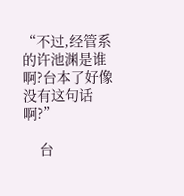“不过,经管系的许池渊是谁啊?台本了好像没有这句话啊?”

    台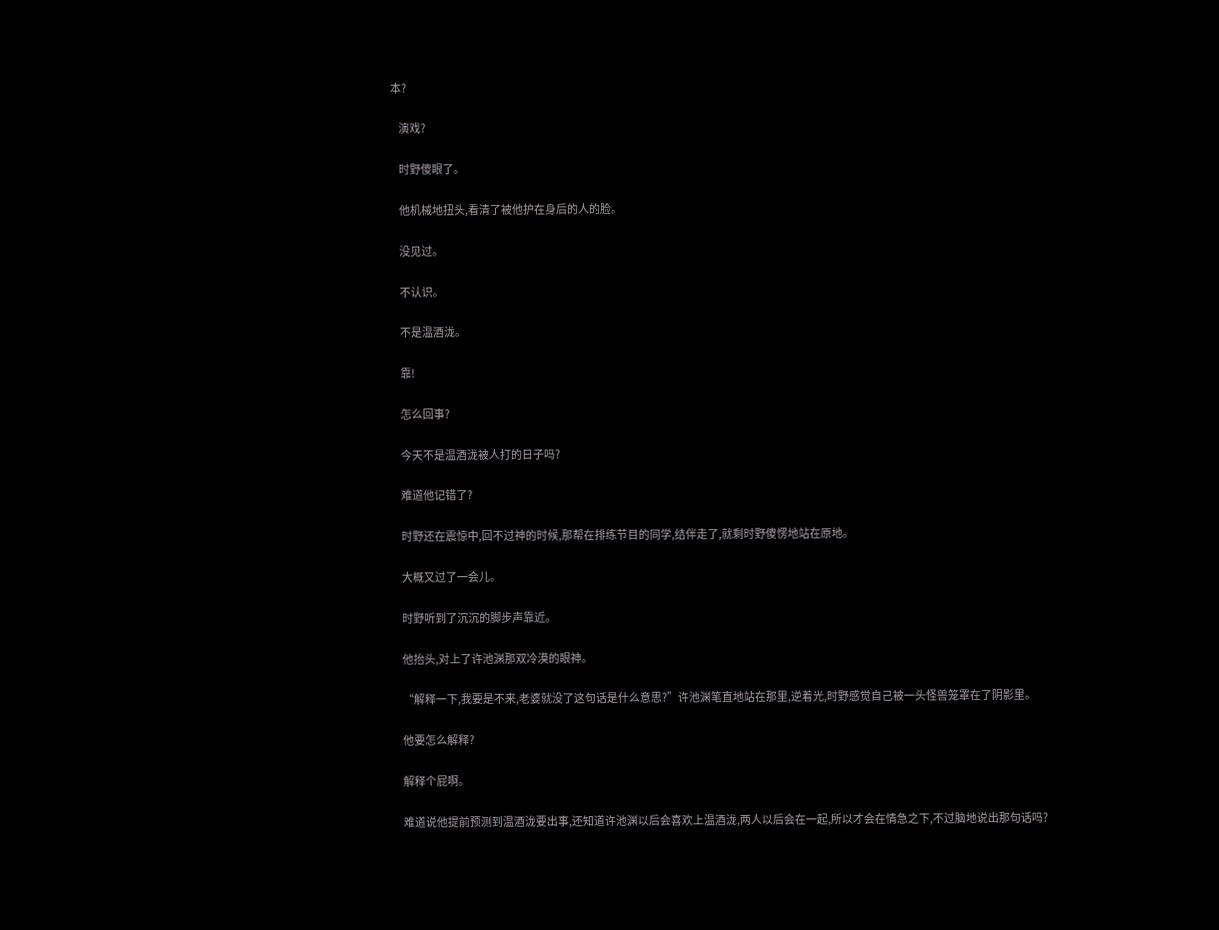本?

    演戏?

    时野傻眼了。

    他机械地扭头,看清了被他护在身后的人的脸。

    没见过。

    不认识。

    不是温酒泷。

    靠!

    怎么回事?

    今天不是温酒泷被人打的日子吗?

    难道他记错了?

    时野还在震惊中,回不过神的时候,那帮在排练节目的同学,结伴走了,就剩时野傻愣地站在原地。

    大概又过了一会儿。

    时野听到了沉沉的脚步声靠近。

    他抬头,对上了许池渊那双冷漠的眼神。

    “解释一下,我要是不来,老婆就没了这句话是什么意思?”许池渊笔直地站在那里,逆着光,时野感觉自己被一头怪兽笼罩在了阴影里。

    他要怎么解释?

    解释个屁啊。

    难道说他提前预测到温酒泷要出事,还知道许池渊以后会喜欢上温酒泷,两人以后会在一起,所以才会在情急之下,不过脑地说出那句话吗?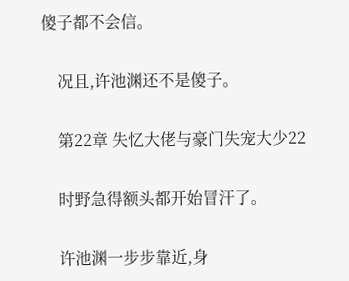傻子都不会信。

    况且,许池渊还不是傻子。

    第22章 失忆大佬与豪门失宠大少22

    时野急得额头都开始冒汗了。

    许池渊一步步靠近,身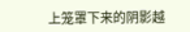上笼罩下来的阴影越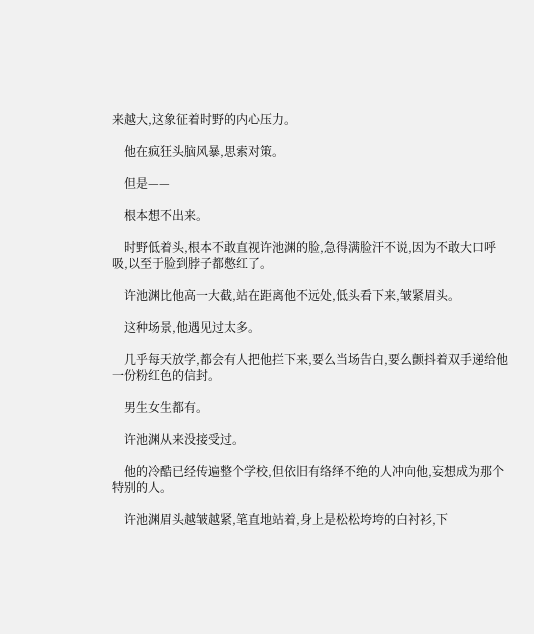来越大,这象征着时野的内心压力。

    他在疯狂头脑风暴,思索对策。

    但是——

    根本想不出来。

    时野低着头,根本不敢直视许池渊的脸,急得满脸汗不说,因为不敢大口呼吸,以至于脸到脖子都憋红了。

    许池渊比他高一大截,站在距离他不远处,低头看下来,皱紧眉头。

    这种场景,他遇见过太多。

    几乎每天放学,都会有人把他拦下来,要么当场告白,要么颤抖着双手递给他一份粉红色的信封。

    男生女生都有。

    许池渊从来没接受过。

    他的冷酷已经传遍整个学校,但依旧有络绎不绝的人冲向他,妄想成为那个特别的人。

    许池渊眉头越皱越紧,笔直地站着,身上是松松垮垮的白衬衫,下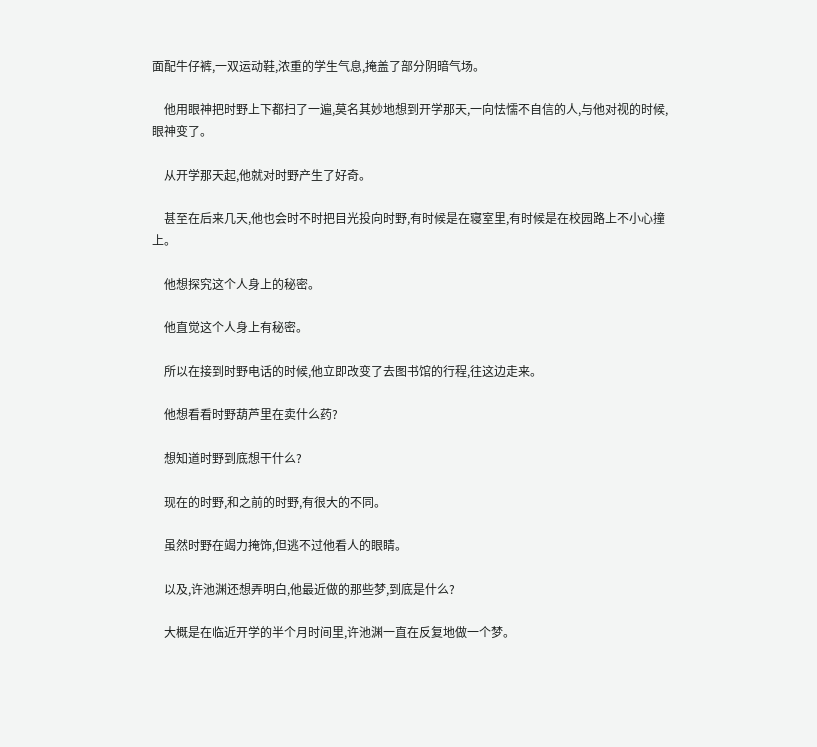面配牛仔裤,一双运动鞋,浓重的学生气息,掩盖了部分阴暗气场。

    他用眼神把时野上下都扫了一遍,莫名其妙地想到开学那天,一向怯懦不自信的人,与他对视的时候,眼神变了。

    从开学那天起,他就对时野产生了好奇。

    甚至在后来几天,他也会时不时把目光投向时野,有时候是在寝室里,有时候是在校园路上不小心撞上。

    他想探究这个人身上的秘密。

    他直觉这个人身上有秘密。

    所以在接到时野电话的时候,他立即改变了去图书馆的行程,往这边走来。

    他想看看时野葫芦里在卖什么药?

    想知道时野到底想干什么?

    现在的时野,和之前的时野,有很大的不同。

    虽然时野在竭力掩饰,但逃不过他看人的眼睛。

    以及,许池渊还想弄明白,他最近做的那些梦,到底是什么?

    大概是在临近开学的半个月时间里,许池渊一直在反复地做一个梦。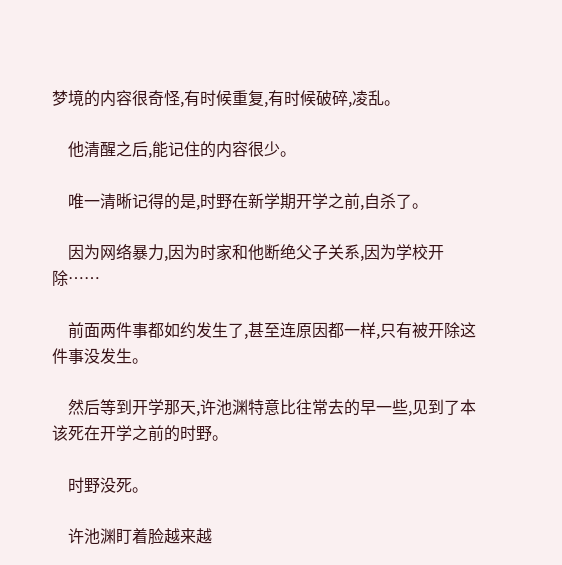梦境的内容很奇怪,有时候重复,有时候破碎,凌乱。

    他清醒之后,能记住的内容很少。

    唯一清晰记得的是,时野在新学期开学之前,自杀了。

    因为网络暴力,因为时家和他断绝父子关系,因为学校开除……

    前面两件事都如约发生了,甚至连原因都一样,只有被开除这件事没发生。

    然后等到开学那天,许池渊特意比往常去的早一些,见到了本该死在开学之前的时野。

    时野没死。

    许池渊盯着脸越来越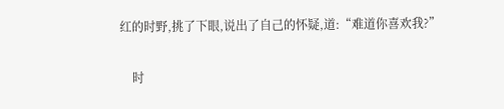红的时野,挑了下眼,说出了自己的怀疑,道:“难道你喜欢我?”

    时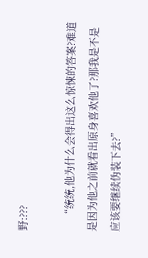野:???

    “统统,他为什么会得出这么惊悚的答案?难道是因为他之前就看出原身喜欢他了?那我是不是应该要继续伪装下去?”